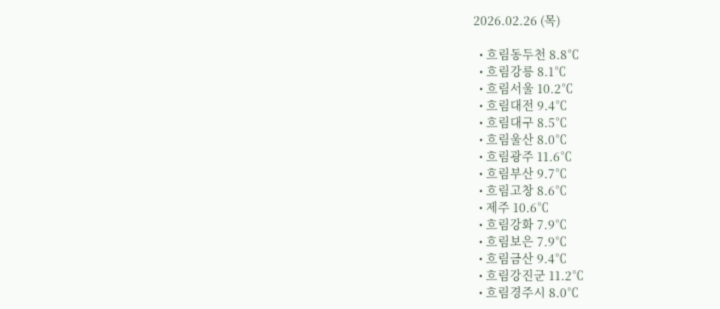2026.02.26 (목)

  • 흐림동두천 8.8℃
  • 흐림강릉 8.1℃
  • 흐림서울 10.2℃
  • 흐림대전 9.4℃
  • 흐림대구 8.5℃
  • 흐림울산 8.0℃
  • 흐림광주 11.6℃
  • 흐림부산 9.7℃
  • 흐림고창 8.6℃
  • 제주 10.6℃
  • 흐림강화 7.9℃
  • 흐림보은 7.9℃
  • 흐림금산 9.4℃
  • 흐림강진군 11.2℃
  • 흐림경주시 8.0℃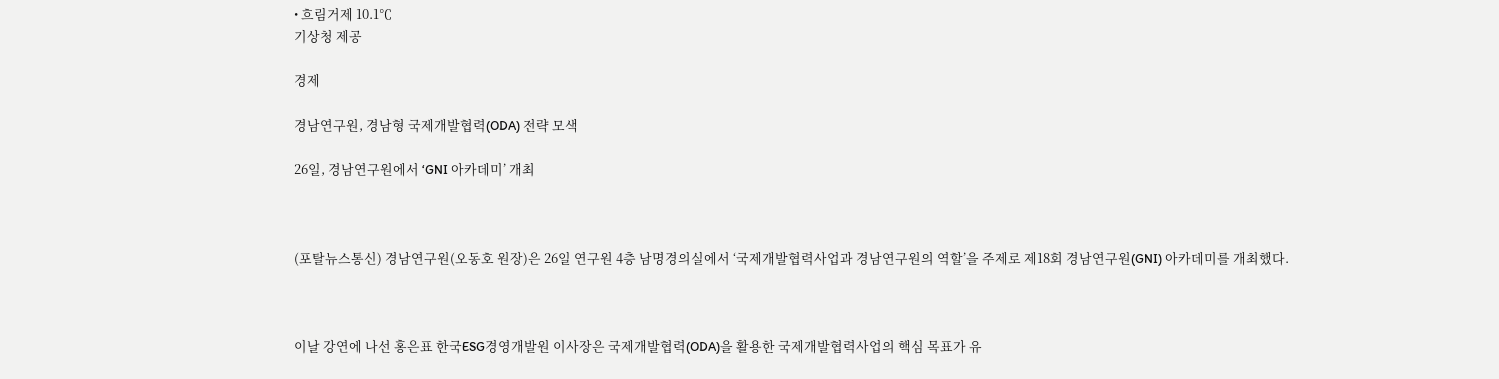• 흐림거제 10.1℃
기상청 제공

경제

경남연구원, 경남형 국제개발협력(ODA) 전략 모색

26일, 경남연구원에서 ‘GNI 아카데미’ 개최



(포탈뉴스통신) 경남연구원(오동호 원장)은 26일 연구원 4층 남명경의실에서 ‘국제개발협력사업과 경남연구원의 역할’을 주제로 제18회 경남연구원(GNI) 아카데미를 개최했다.



이날 강연에 나선 홍은표 한국ESG경영개발원 이사장은 국제개발협력(ODA)을 활용한 국제개발협력사업의 핵심 목표가 유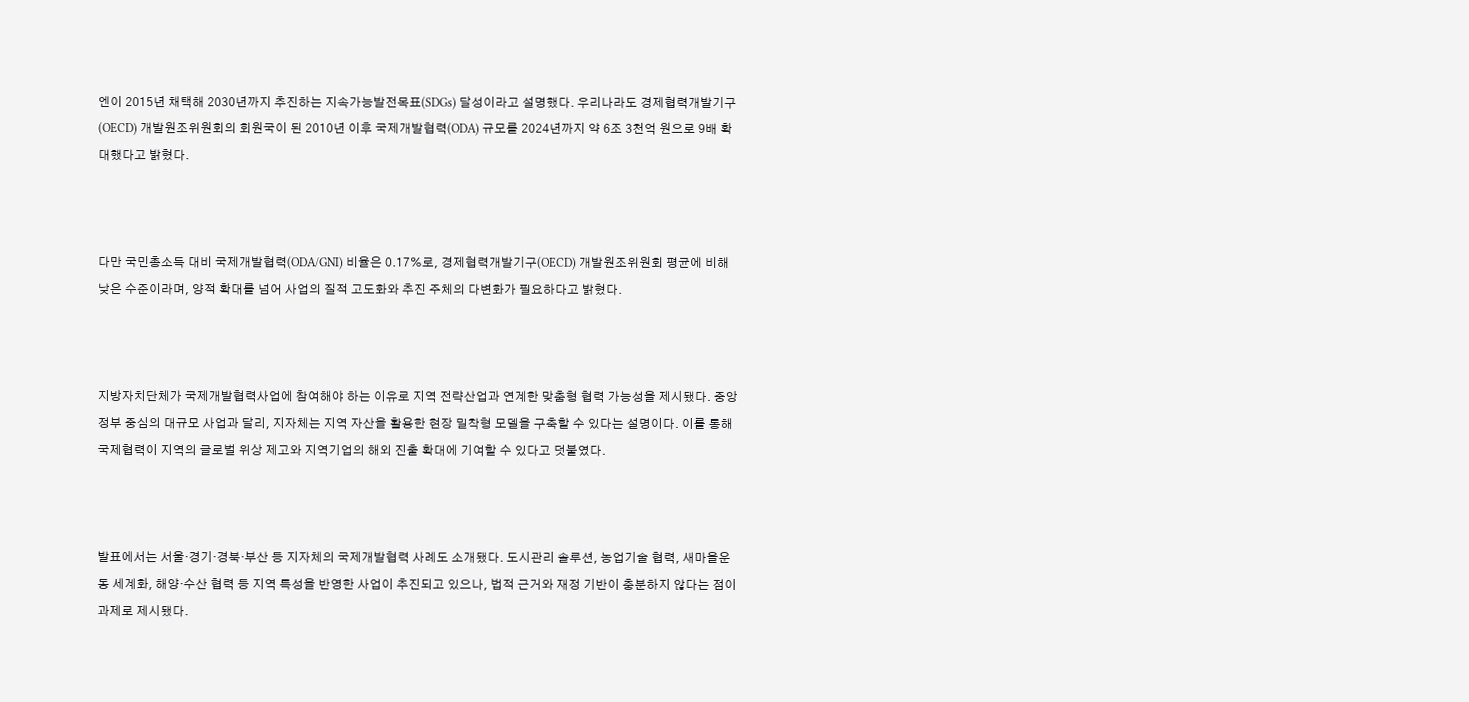엔이 2015년 채택해 2030년까지 추진하는 지속가능발전목표(SDGs) 달성이라고 설명했다. 우리나라도 경제협력개발기구(OECD) 개발원조위원회의 회원국이 된 2010년 이후 국제개발협력(ODA) 규모를 2024년까지 약 6조 3천억 원으로 9배 확대했다고 밝혔다.



다만 국민총소득 대비 국제개발협력(ODA/GNI) 비율은 0.17%로, 경제협력개발기구(OECD) 개발원조위원회 평균에 비해 낮은 수준이라며, 양적 확대를 넘어 사업의 질적 고도화와 추진 주체의 다변화가 필요하다고 밝혔다.



지방자치단체가 국제개발협력사업에 참여해야 하는 이유로 지역 전략산업과 연계한 맞춤형 협력 가능성을 제시됐다. 중앙정부 중심의 대규모 사업과 달리, 지자체는 지역 자산을 활용한 현장 밀착형 모델을 구축할 수 있다는 설명이다. 이를 통해 국제협력이 지역의 글로벌 위상 제고와 지역기업의 해외 진출 확대에 기여할 수 있다고 덧붙였다.



발표에서는 서울·경기·경북·부산 등 지자체의 국제개발협력 사례도 소개됐다. 도시관리 솔루션, 농업기술 협력, 새마을운동 세계화, 해양·수산 협력 등 지역 특성을 반영한 사업이 추진되고 있으나, 법적 근거와 재정 기반이 충분하지 않다는 점이 과제로 제시됐다.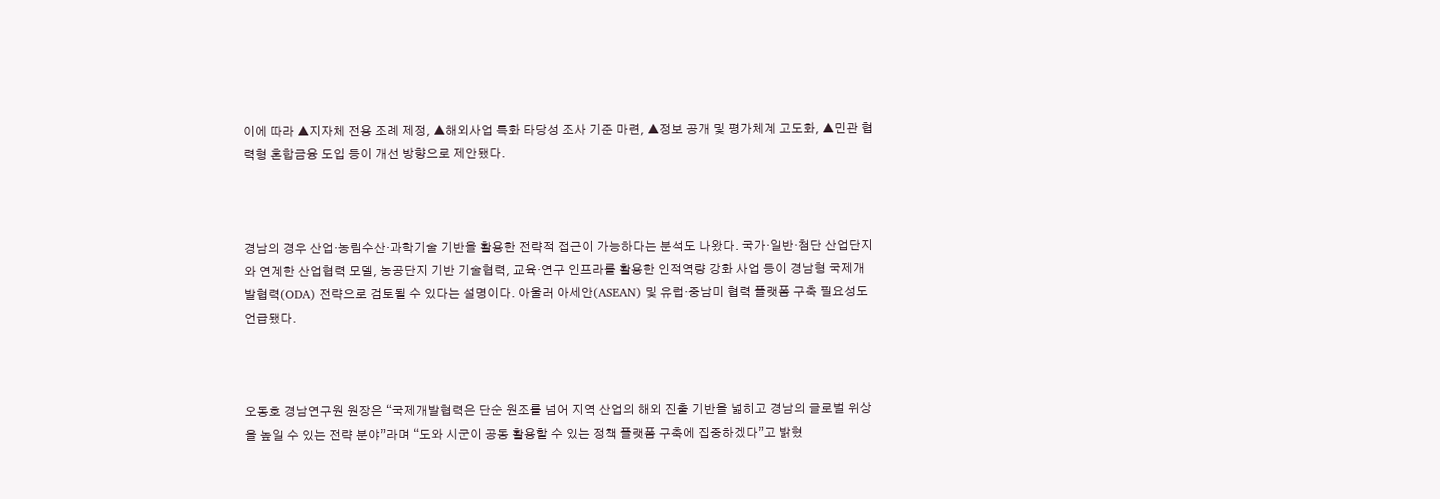이에 따라 ▲지자체 전용 조례 제정, ▲해외사업 특화 타당성 조사 기준 마련, ▲정보 공개 및 평가체계 고도화, ▲민관 협력형 혼합금융 도입 등이 개선 방향으로 제안됐다.



경남의 경우 산업·농림수산·과학기술 기반을 활용한 전략적 접근이 가능하다는 분석도 나왔다. 국가·일반·첨단 산업단지와 연계한 산업협력 모델, 농공단지 기반 기술협력, 교육·연구 인프라를 활용한 인적역량 강화 사업 등이 경남형 국제개발협력(ODA) 전략으로 검토될 수 있다는 설명이다. 아울러 아세안(ASEAN) 및 유럽·중남미 협력 플랫폼 구축 필요성도 언급됐다.



오동호 경남연구원 원장은 “국제개발협력은 단순 원조를 넘어 지역 산업의 해외 진출 기반을 넓히고 경남의 글로벌 위상을 높일 수 있는 전략 분야”라며 “도와 시군이 공동 활용할 수 있는 정책 플랫폼 구축에 집중하겠다”고 밝혔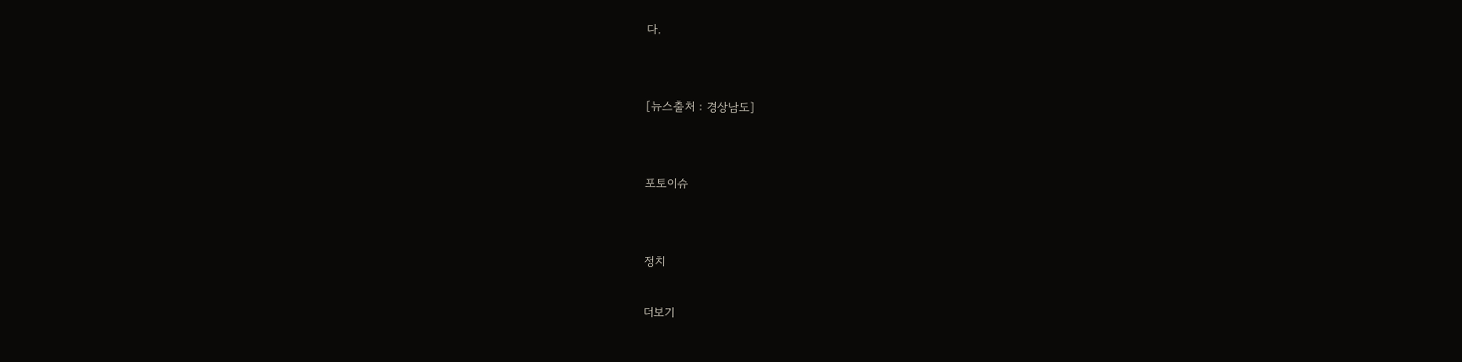다.


[뉴스출처 : 경상남도]


포토이슈


정치

더보기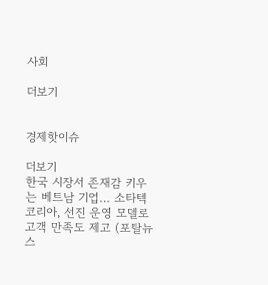사회

더보기


경제핫이슈

더보기
한국 시장서 존재감 키우는 베트남 기업… 소타텍코리아, 선진 운영 모델로 고객 만족도 제고 (포탈뉴스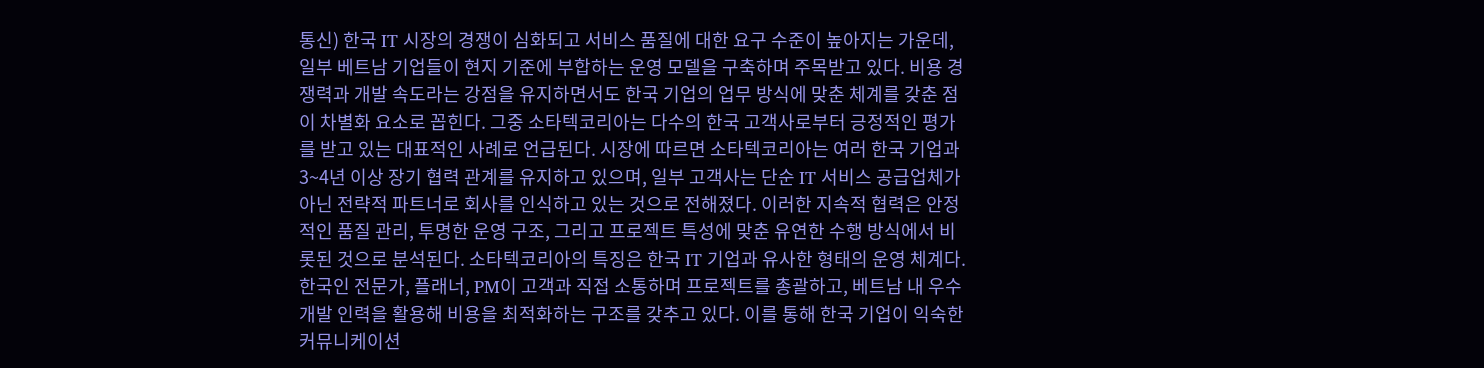통신) 한국 IT 시장의 경쟁이 심화되고 서비스 품질에 대한 요구 수준이 높아지는 가운데, 일부 베트남 기업들이 현지 기준에 부합하는 운영 모델을 구축하며 주목받고 있다. 비용 경쟁력과 개발 속도라는 강점을 유지하면서도 한국 기업의 업무 방식에 맞춘 체계를 갖춘 점이 차별화 요소로 꼽힌다. 그중 소타텍코리아는 다수의 한국 고객사로부터 긍정적인 평가를 받고 있는 대표적인 사례로 언급된다. 시장에 따르면 소타텍코리아는 여러 한국 기업과 3~4년 이상 장기 협력 관계를 유지하고 있으며, 일부 고객사는 단순 IT 서비스 공급업체가 아닌 전략적 파트너로 회사를 인식하고 있는 것으로 전해졌다. 이러한 지속적 협력은 안정적인 품질 관리, 투명한 운영 구조, 그리고 프로젝트 특성에 맞춘 유연한 수행 방식에서 비롯된 것으로 분석된다. 소타텍코리아의 특징은 한국 IT 기업과 유사한 형태의 운영 체계다. 한국인 전문가, 플래너, PM이 고객과 직접 소통하며 프로젝트를 총괄하고, 베트남 내 우수 개발 인력을 활용해 비용을 최적화하는 구조를 갖추고 있다. 이를 통해 한국 기업이 익숙한 커뮤니케이션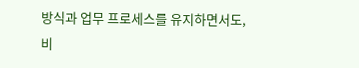방식과 업무 프로세스를 유지하면서도, 비